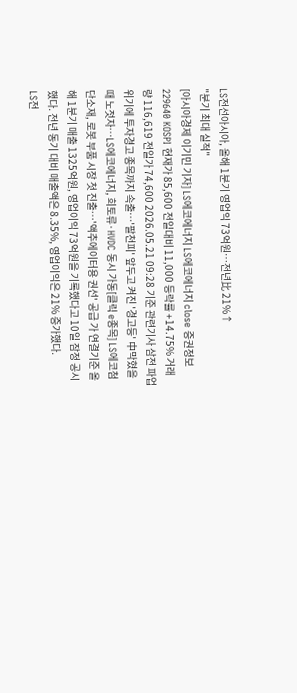LS전선아시아, 올해 1분기 영업익 73억원…전년比 21%↑
"분기 최대 실적"
[아시아경제 이기민 기자] LS에코에너지 LS에코에너지 close 증권정보 229640 KOSPI 현재가 85,600 전일대비 11,000 등락률 +14.75% 거래량 116,619 전일가 74,600 2026.05.21 09:28 기준 관련기사 삼전 파업위기에 투자경고 종목까지 속출…'팔천피' 앞두고 켜진 '경고등' 中막혔을 때 노젓자…LS에코에너지, 희토류·HVDC 동시 가동[클릭 e종목] LS에코첨단소재, 로봇 부품 시장 첫 진출…'액추에이터용 권선' 공급 가 연결기준 올해 1분기 매출 1325억원, 영업이익 73억원을 기록했다고 10일 잠정 공시했다. 전년 동기 대비 매출액은 8.35%, 영업이익은 21% 증가했다.
LS전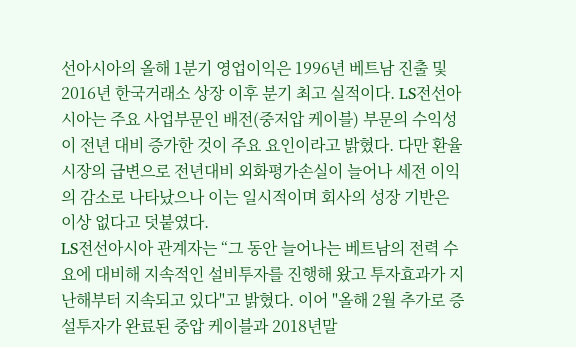선아시아의 올해 1분기 영업이익은 1996년 베트남 진출 및 2016년 한국거래소 상장 이후 분기 최고 실적이다. LS전선아시아는 주요 사업부문인 배전(중저압 케이블) 부문의 수익성이 전년 대비 증가한 것이 주요 요인이라고 밝혔다. 다만 환율시장의 급변으로 전년대비 외화평가손실이 늘어나 세전 이익의 감소로 나타났으나 이는 일시적이며 회사의 성장 기반은 이상 없다고 덧붙였다.
LS전선아시아 관계자는 “그 동안 늘어나는 베트남의 전력 수요에 대비해 지속적인 설비투자를 진행해 왔고 투자효과가 지난해부터 지속되고 있다"고 밝혔다. 이어 "올해 2월 추가로 증설투자가 완료된 중압 케이블과 2018년말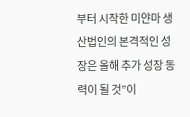부터 시작한 미얀마 생산법인의 본격적인 성장은 올해 추가 성장 동력이 될 것”이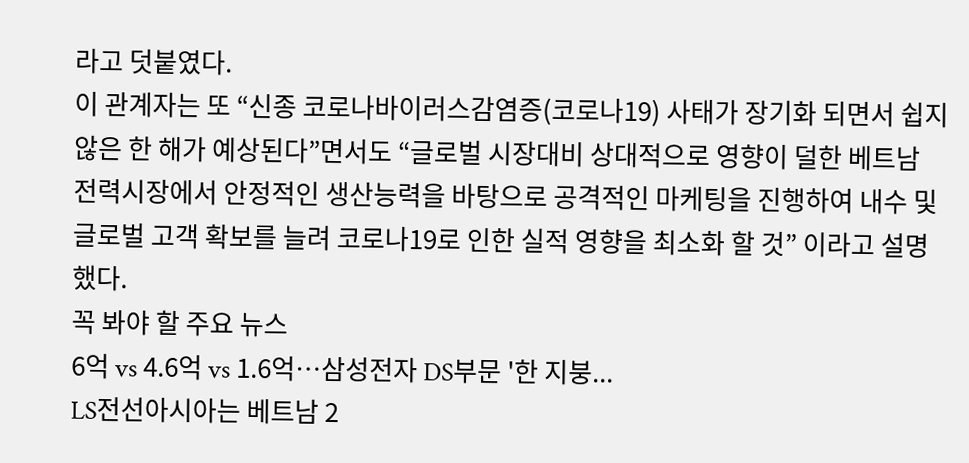라고 덧붙였다.
이 관계자는 또 “신종 코로나바이러스감염증(코로나19) 사태가 장기화 되면서 쉽지 않은 한 해가 예상된다”면서도 “글로벌 시장대비 상대적으로 영향이 덜한 베트남 전력시장에서 안정적인 생산능력을 바탕으로 공격적인 마케팅을 진행하여 내수 및 글로벌 고객 확보를 늘려 코로나19로 인한 실적 영향을 최소화 할 것” 이라고 설명했다.
꼭 봐야 할 주요 뉴스
6억 vs 4.6억 vs 1.6억…삼성전자 DS부문 '한 지붕...
LS전선아시아는 베트남 2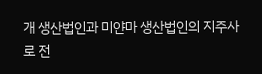개 생산법인과 미얀마 생산법인의 지주사로 전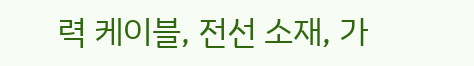력 케이블, 전선 소재, 가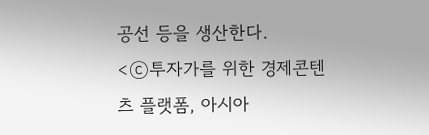공선 등을 생산한다.
<ⓒ투자가를 위한 경제콘텐츠 플랫폼, 아시아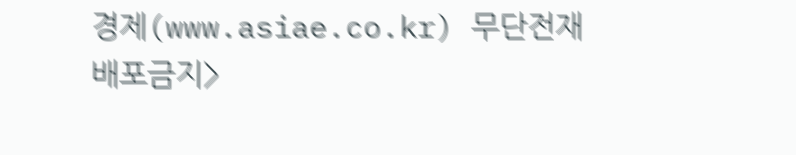경제(www.asiae.co.kr) 무단전재 배포금지>